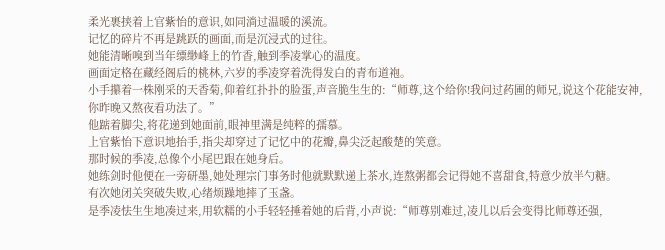柔光裹挟着上官紫怡的意识,如同淌过温暖的溪流。
记忆的碎片不再是跳跃的画面,而是沉浸式的过往。
她能清晰嗅到当年缥缈峰上的竹香,触到季凌掌心的温度。
画面定格在藏经阁后的桃林,六岁的季凌穿着洗得发白的青布道袍。
小手攥着一株刚采的天香菊,仰着红扑扑的脸蛋,声音脆生生的:“师尊,这个给你!我问过药圃的师兄,说这个花能安神,你昨晚又熬夜看功法了。”
他踮着脚尖,将花递到她面前,眼神里满是纯粹的孺慕。
上官紫怡下意识地抬手,指尖却穿过了记忆中的花瓣,鼻尖泛起酸楚的笑意。
那时候的季凌,总像个小尾巴跟在她身后。
她练剑时他便在一旁研墨,她处理宗门事务时他就默默递上茶水,连熬粥都会记得她不喜甜食,特意少放半勺糖。
有次她闭关突破失败,心绪烦躁地摔了玉盏。
是季凌怯生生地凑过来,用软糯的小手轻轻捶着她的后背,小声说:“师尊别难过,凌儿以后会变得比师尊还强,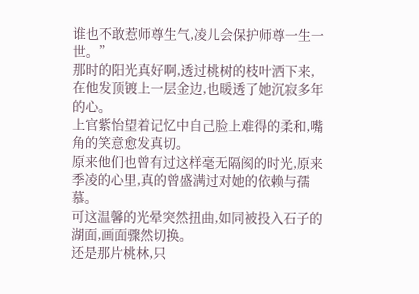谁也不敢惹师尊生气,凌儿会保护师尊一生一世。”
那时的阳光真好啊,透过桃树的枝叶洒下来,在他发顶镀上一层金边,也暖透了她沉寂多年的心。
上官紫怡望着记忆中自己脸上难得的柔和,嘴角的笑意愈发真切。
原来他们也曾有过这样毫无隔阂的时光,原来季凌的心里,真的曾盛满过对她的依赖与孺慕。
可这温馨的光晕突然扭曲,如同被投入石子的湖面,画面骤然切换。
还是那片桃林,只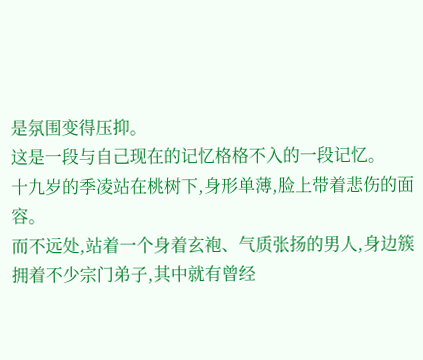是氛围变得压抑。
这是一段与自己现在的记忆格格不入的一段记忆。
十九岁的季凌站在桃树下,身形单薄,脸上带着悲伤的面容。
而不远处,站着一个身着玄袍、气质张扬的男人,身边簇拥着不少宗门弟子,其中就有曾经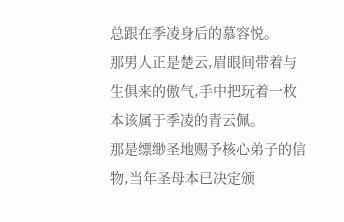总跟在季凌身后的慕容悦。
那男人正是楚云,眉眼间带着与生俱来的傲气,手中把玩着一枚本该属于季凌的青云佩。
那是缥缈圣地赐予核心弟子的信物,当年圣母本已决定颁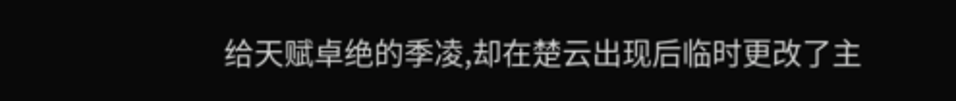给天赋卓绝的季凌,却在楚云出现后临时更改了主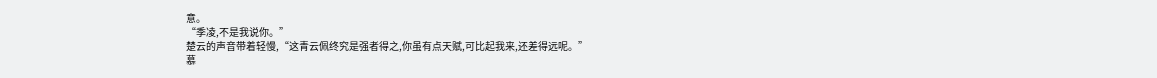意。
“季凌,不是我说你。”
楚云的声音带着轻慢,“这青云佩终究是强者得之,你虽有点天赋,可比起我来,还差得远呢。”
慕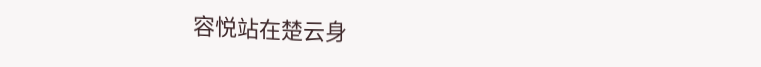容悦站在楚云身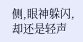侧,眼神躲闪,却还是轻声